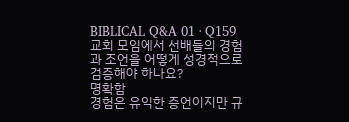BIBLICAL Q&A 01 · Q159
교회 모임에서 선배들의 경험과 조언을 어떻게 성경적으로 검증해야 하나요?
명확함
경험은 유익한 증언이지만 규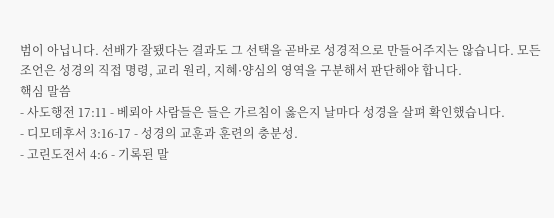범이 아닙니다. 선배가 잘됐다는 결과도 그 선택을 곧바로 성경적으로 만들어주지는 않습니다. 모든 조언은 성경의 직접 명령, 교리 원리, 지혜·양심의 영역을 구분해서 판단해야 합니다.
핵심 말씀
- 사도행전 17:11 - 베뢰아 사람들은 들은 가르침이 옳은지 날마다 성경을 살펴 확인했습니다.
- 디모데후서 3:16-17 - 성경의 교훈과 훈련의 충분성.
- 고린도전서 4:6 - 기록된 말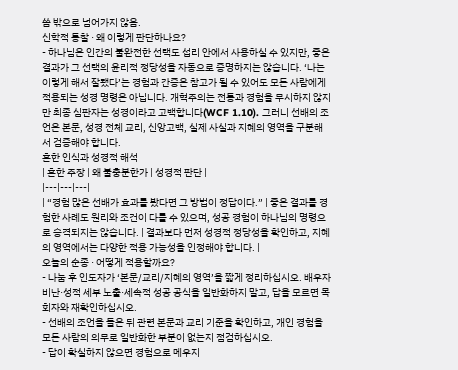씀 밖으로 넘어가지 않음.
신학적 통찰 · 왜 이렇게 판단하나요?
- 하나님은 인간의 불완전한 선택도 섭리 안에서 사용하실 수 있지만, 좋은 결과가 그 선택의 윤리적 정당성을 자동으로 증명하지는 않습니다. ‘나는 이렇게 해서 잘됐다’는 경험과 간증은 참고가 될 수 있어도 모든 사람에게 적용되는 성경 명령은 아닙니다. 개혁주의는 전통과 경험을 무시하지 않지만 최종 심판자는 성경이라고 고백합니다(WCF 1.10). 그러니 선배의 조언은 본문, 성경 전체 교리, 신앙고백, 실제 사실과 지혜의 영역을 구분해서 검증해야 합니다.
흔한 인식과 성경적 해석
| 흔한 주장 | 왜 불충분한가 | 성경적 판단 |
|---|---|---|
| “경험 많은 선배가 효과를 봤다면 그 방법이 정답이다.” | 좋은 결과를 경험한 사례도 원리와 조건이 다를 수 있으며, 성공 경험이 하나님의 명령으로 승격되지는 않습니다. | 결과보다 먼저 성경적 정당성을 확인하고, 지혜의 영역에서는 다양한 적용 가능성을 인정해야 합니다. |
오늘의 순종 · 어떻게 적용할까요?
- 나눔 후 인도자가 ‘본문/교리/지혜의 영역’을 짧게 정리하십시오. 배우자 비난·성적 세부 노출·세속적 성공 공식을 일반화하지 말고, 답을 모르면 목회자와 재확인하십시오.
- 선배의 조언을 들은 뒤 관련 본문과 교리 기준을 확인하고, 개인 경험을 모든 사람의 의무로 일반화한 부분이 없는지 점검하십시오.
- 답이 확실하지 않으면 경험으로 메우지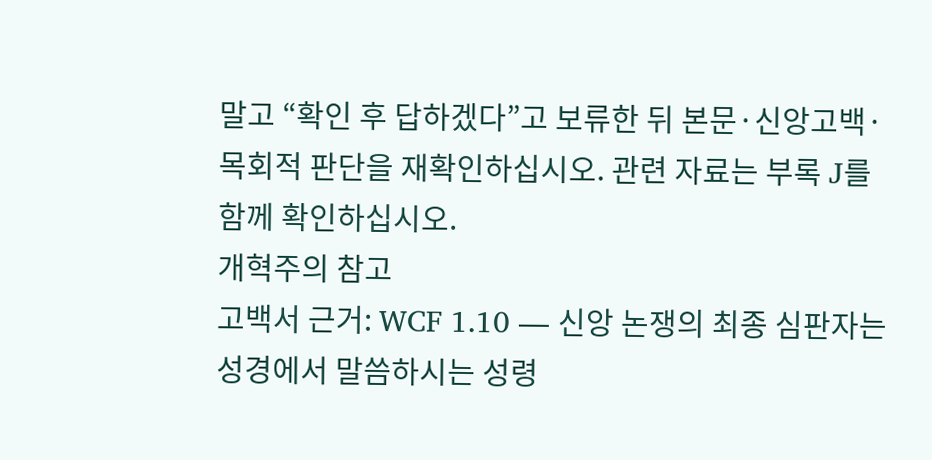말고 “확인 후 답하겠다”고 보류한 뒤 본문·신앙고백·목회적 판단을 재확인하십시오. 관련 자료는 부록 J를 함께 확인하십시오.
개혁주의 참고
고백서 근거: WCF 1.10 — 신앙 논쟁의 최종 심판자는 성경에서 말씀하시는 성령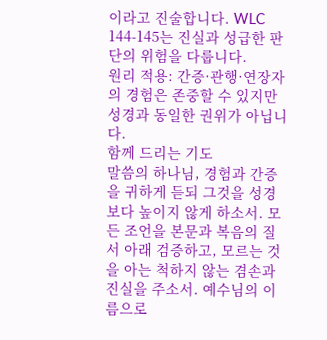이라고 진술합니다. WLC 144-145는 진실과 성급한 판단의 위험을 다룹니다.
원리 적용: 간증·관행·연장자의 경험은 존중할 수 있지만 성경과 동일한 권위가 아닙니다.
함께 드리는 기도
말씀의 하나님, 경험과 간증을 귀하게 듣되 그것을 성경보다 높이지 않게 하소서. 모든 조언을 본문과 복음의 질서 아래 검증하고, 모르는 것을 아는 척하지 않는 겸손과 진실을 주소서. 예수님의 이름으로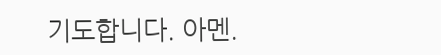기도합니다. 아멘.